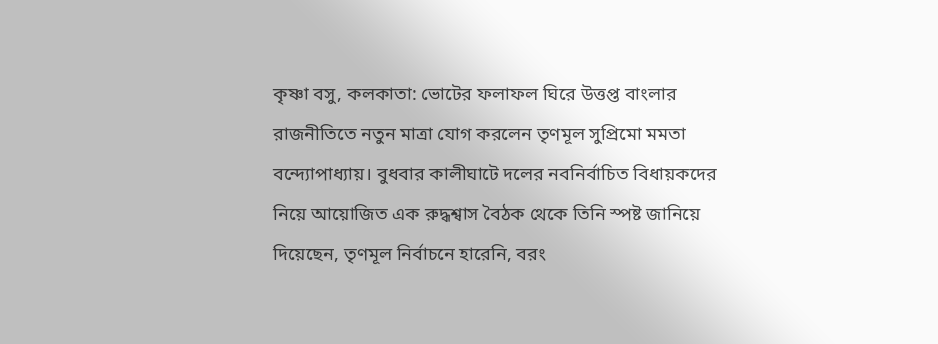কৃষ্ণা বসু, কলকাতা: ভোটের ফলাফল ঘিরে উত্তপ্ত বাংলার রাজনীতিতে নতুন মাত্রা যোগ করলেন তৃণমূল সুপ্রিমো মমতা বন্দ্যোপাধ্যায়। বুধবার কালীঘাটে দলের নবনির্বাচিত বিধায়কদের নিয়ে আয়োজিত এক রুদ্ধশ্বাস বৈঠক থেকে তিনি স্পষ্ট জানিয়ে দিয়েছেন, তৃণমূল নির্বাচনে হারেনি, বরং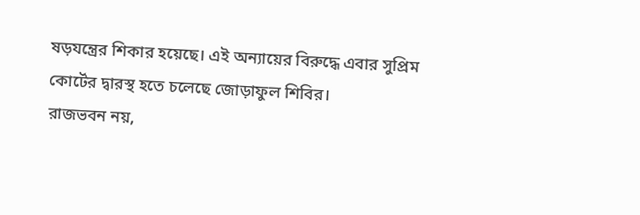ষড়যন্ত্রের শিকার হয়েছে। এই অন্যায়ের বিরুদ্ধে এবার সুপ্রিম কোর্টের দ্বারস্থ হতে চলেছে জোড়াফুল শিবির।
রাজভবন নয়,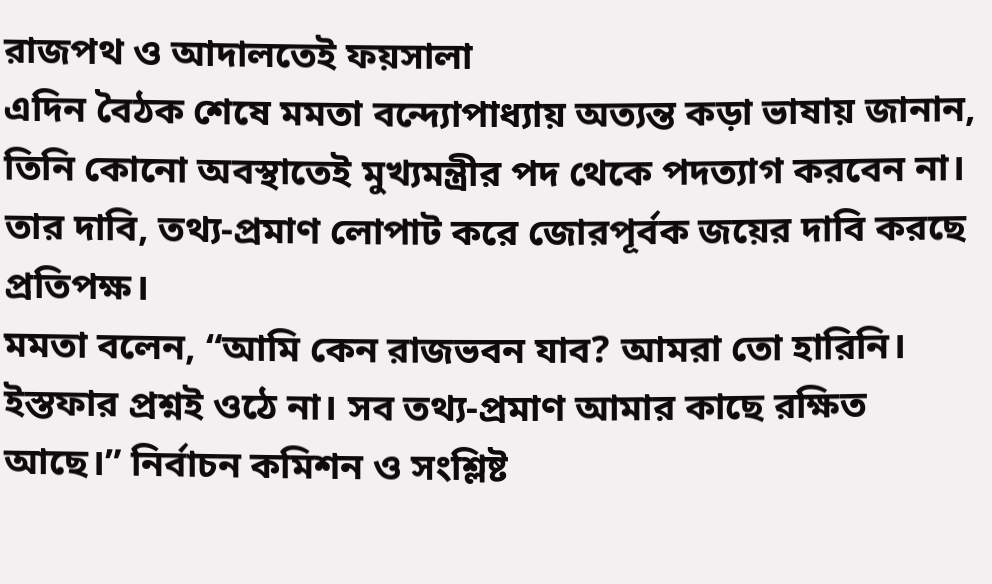রাজপথ ও আদালতেই ফয়সালা
এদিন বৈঠক শেষে মমতা বন্দ্যোপাধ্যায় অত্যন্ত কড়া ভাষায় জানান, তিনি কোনো অবস্থাতেই মুখ্যমন্ত্রীর পদ থেকে পদত্যাগ করবেন না। তার দাবি, তথ্য-প্রমাণ লোপাট করে জোরপূর্বক জয়ের দাবি করছে প্রতিপক্ষ।
মমতা বলেন, “আমি কেন রাজভবন যাব? আমরা তো হারিনি। ইস্তফার প্রশ্নই ওঠে না। সব তথ্য-প্রমাণ আমার কাছে রক্ষিত আছে।” নির্বাচন কমিশন ও সংশ্লিষ্ট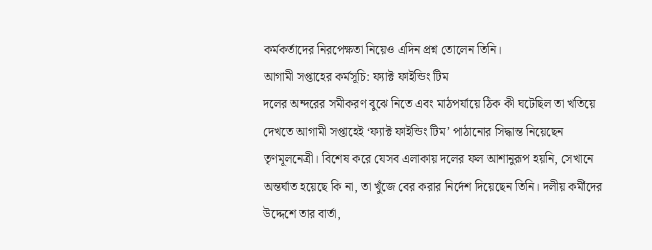কর্মকর্তাদের নিরপেক্ষতা নিয়েও এদিন প্রশ্ন তোলেন তিনি।
আগামী সপ্তাহের কর্মসূচি: ফ্যাক্ট ফাইন্ডিং টিম
দলের অন্দরের সমীকরণ বুঝে নিতে এবং মাঠপর্যায়ে ঠিক কী ঘটেছিল তা খতিয়ে দেখতে আগামী সপ্তাহেই ‘ফ্যাক্ট ফাইন্ডিং টিম’ পাঠানোর সিদ্ধান্ত নিয়েছেন তৃণমূলনেত্রী। বিশেষ করে যেসব এলাকায় দলের ফল আশানুরূপ হয়নি, সেখানে অন্তর্ঘাত হয়েছে কি না, তা খুঁজে বের করার নির্দেশ দিয়েছেন তিনি। দলীয় কর্মীদের উদ্দেশে তার বার্তা,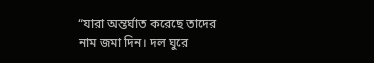“যারা অন্তর্ঘাত করেছে তাদের নাম জমা দিন। দল ঘুরে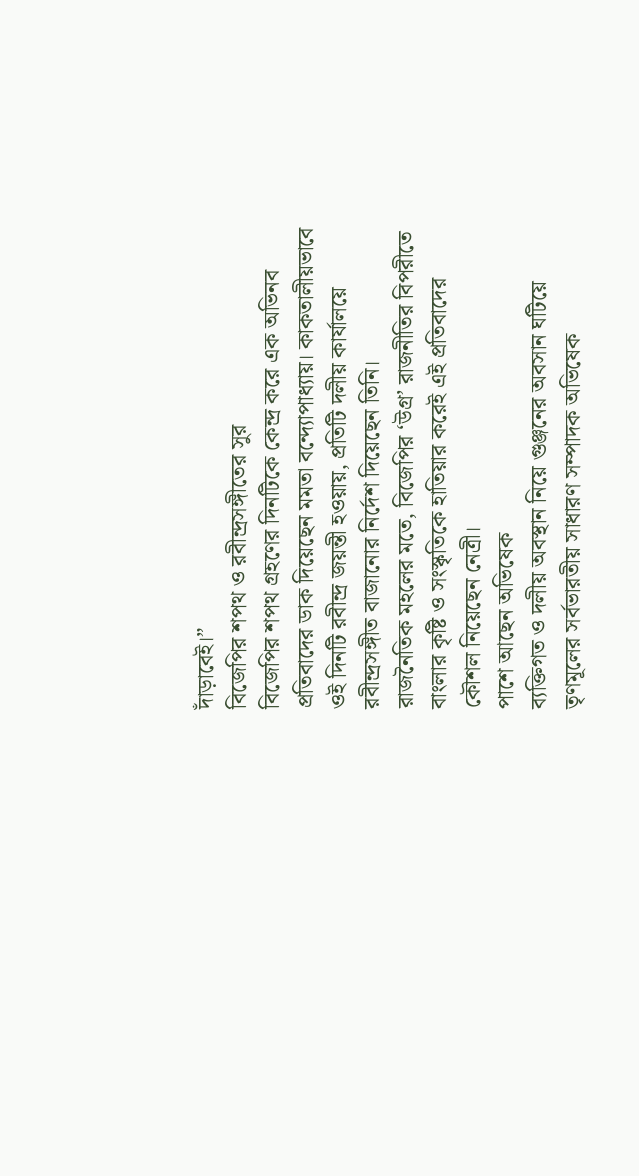দাঁড়াবেই।”
বিজেপির শপথ ও রবীন্দ্রসঙ্গীতের সুর
বিজেপির শপথ গ্রহণের দিনটিকে কেন্দ্র করে এক অভিনব প্রতিবাদের ডাক দিয়েছেন মমতা বন্দ্যোপাধ্যায়। কাকতালীয়ভাবে ওই দিনটি রবীন্দ্র জয়ন্তী হওয়ায়, প্রতিটি দলীয় কার্যালয়ে রবীন্দ্রসঙ্গীত বাজানোর নির্দেশ দিয়েছেন তিনি।
রাজনৈতিক মহলের মতে, বিজেপির ‘উগ্র’ রাজনীতির বিপরীতে বাংলার কৃষ্টি ও সংস্কৃতিকে হাতিয়ার করেই এই প্রতিবাদের কৌশল নিয়েছেন নেত্রী।
পাশে আছেন অভিষেক
ব্যক্তিগত ও দলীয় অবস্থান নিয়ে গুঞ্জনের অবসান ঘটিয়ে তৃণমূলের সর্বভারতীয় সাধারণ সম্পাদক অভিষেক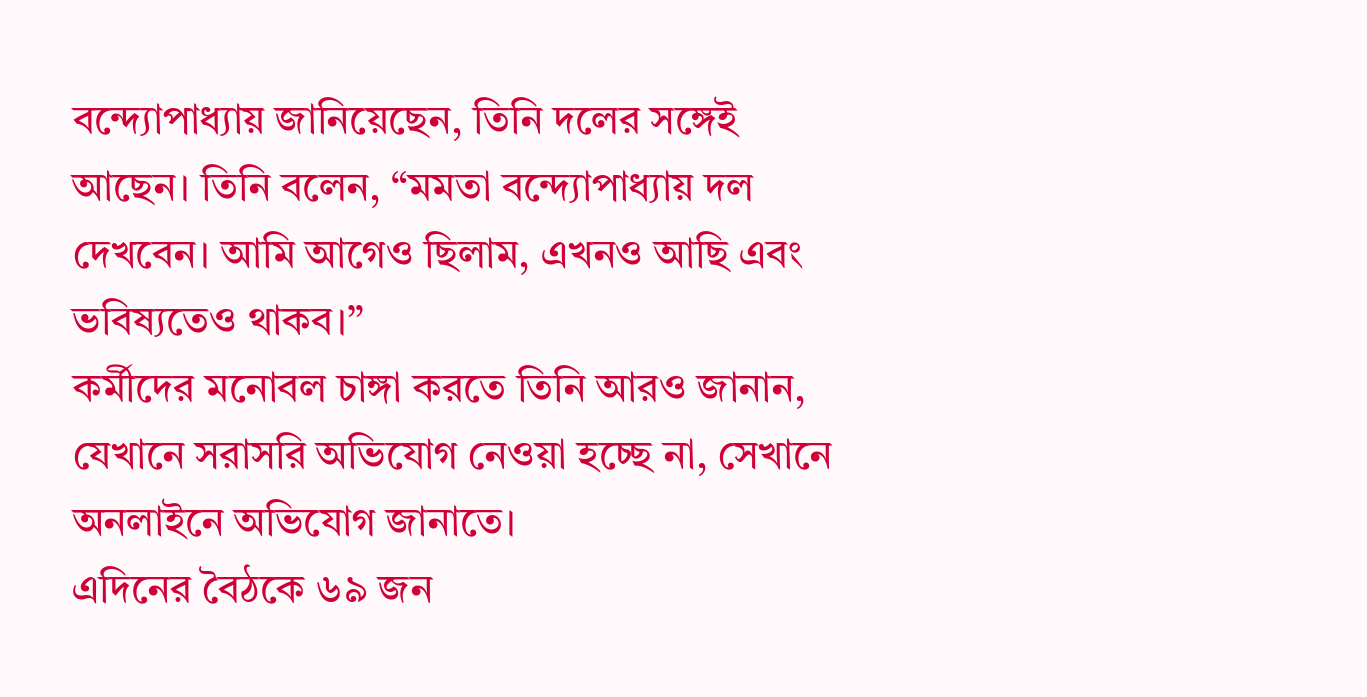বন্দ্যোপাধ্যায় জানিয়েছেন, তিনি দলের সঙ্গেই আছেন। তিনি বলেন, “মমতা বন্দ্যোপাধ্যায় দল দেখবেন। আমি আগেও ছিলাম, এখনও আছি এবং ভবিষ্যতেও থাকব।”
কর্মীদের মনোবল চাঙ্গা করতে তিনি আরও জানান, যেখানে সরাসরি অভিযোগ নেওয়া হচ্ছে না, সেখানে অনলাইনে অভিযোগ জানাতে।
এদিনের বৈঠকে ৬৯ জন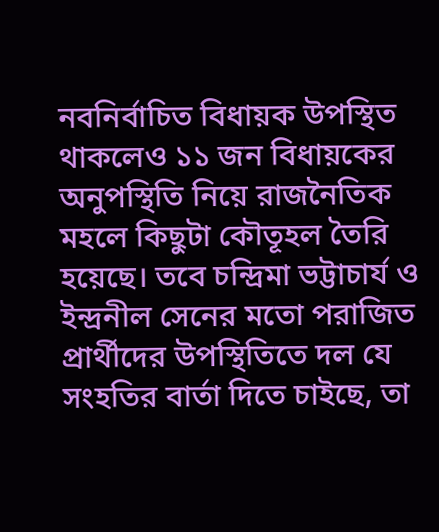নবনির্বাচিত বিধায়ক উপস্থিত থাকলেও ১১ জন বিধায়কের অনুপস্থিতি নিয়ে রাজনৈতিক মহলে কিছুটা কৌতূহল তৈরি হয়েছে। তবে চন্দ্রিমা ভট্টাচার্য ও ইন্দ্রনীল সেনের মতো পরাজিত প্রার্থীদের উপস্থিতিতে দল যে সংহতির বার্তা দিতে চাইছে, তা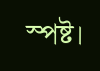স্পষ্ট।